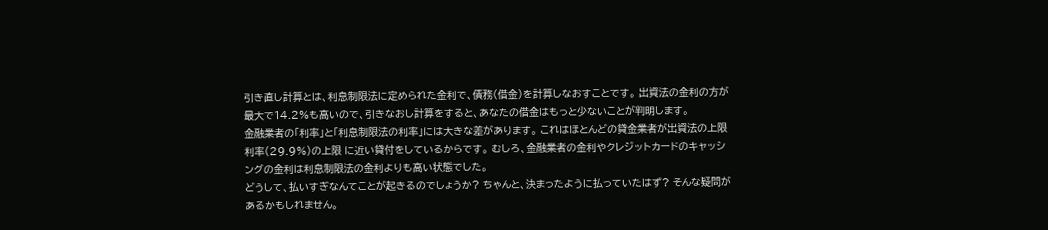引き直し計算とは、利息制限法に定められた金利で、債務(借金)を計算しなおすことです。 出資法の金利の方が最大で14.2%も高いので、引きなおし計算をすると、あなたの借金はもっと少ないことが判明します。
金融業者の「利率」と「利息制限法の利率」には大きな差があります。 これはほとんどの貸金業者が出資法の上限利率(29.9%)の上限 に近い貸付をしているからです。 むしろ、金融業者の金利やクレジットカードのキャッシングの金利は利息制限法の金利よりも高い状態でした。
どうして、払いすぎなんてことが起きるのでしょうか? ちゃんと、決まったように払っていたはず? そんな疑問があるかもしれません。